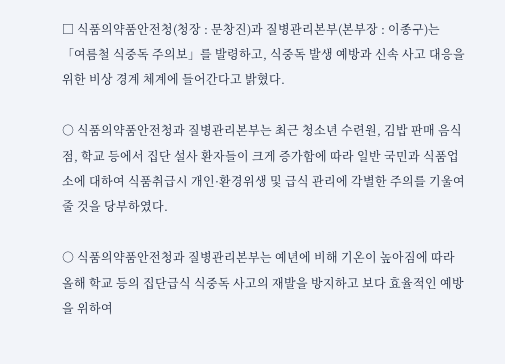□ 식품의약품안전청(청장 : 문창진)과 질병관리본부(본부장 : 이종구)는 「여름철 식중독 주의보」를 발령하고, 식중독 발생 예방과 신속 사고 대응을 위한 비상 경계 체계에 들어간다고 밝혔다.

○ 식품의약품안전청과 질병관리본부는 최근 청소년 수련원, 김밥 판매 음식점, 학교 등에서 집단 설사 환자들이 크게 증가함에 따라 일반 국민과 식품업소에 대하여 식품취급시 개인·환경위생 및 급식 관리에 각별한 주의를 기울여 줄 것을 당부하였다.

○ 식품의약품안전청과 질병관리본부는 예년에 비해 기온이 높아짐에 따라 올해 학교 등의 집단급식 식중독 사고의 재발을 방지하고 보다 효율적인 예방을 위하여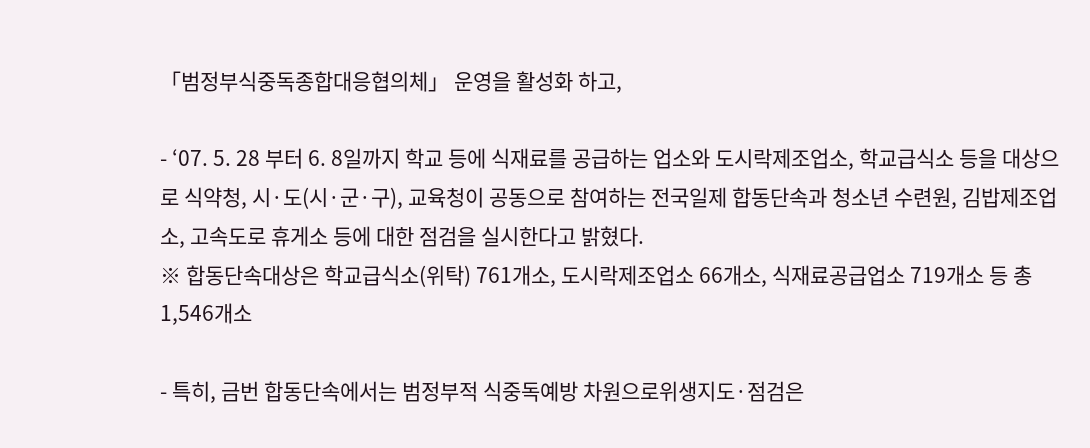「범정부식중독종합대응협의체」 운영을 활성화 하고,

- ‘07. 5. 28 부터 6. 8일까지 학교 등에 식재료를 공급하는 업소와 도시락제조업소, 학교급식소 등을 대상으로 식약청, 시·도(시·군·구), 교육청이 공동으로 참여하는 전국일제 합동단속과 청소년 수련원, 김밥제조업소, 고속도로 휴게소 등에 대한 점검을 실시한다고 밝혔다.
※ 합동단속대상은 학교급식소(위탁) 761개소, 도시락제조업소 66개소, 식재료공급업소 719개소 등 총 1,546개소

- 특히, 금번 합동단속에서는 범정부적 식중독예방 차원으로위생지도·점검은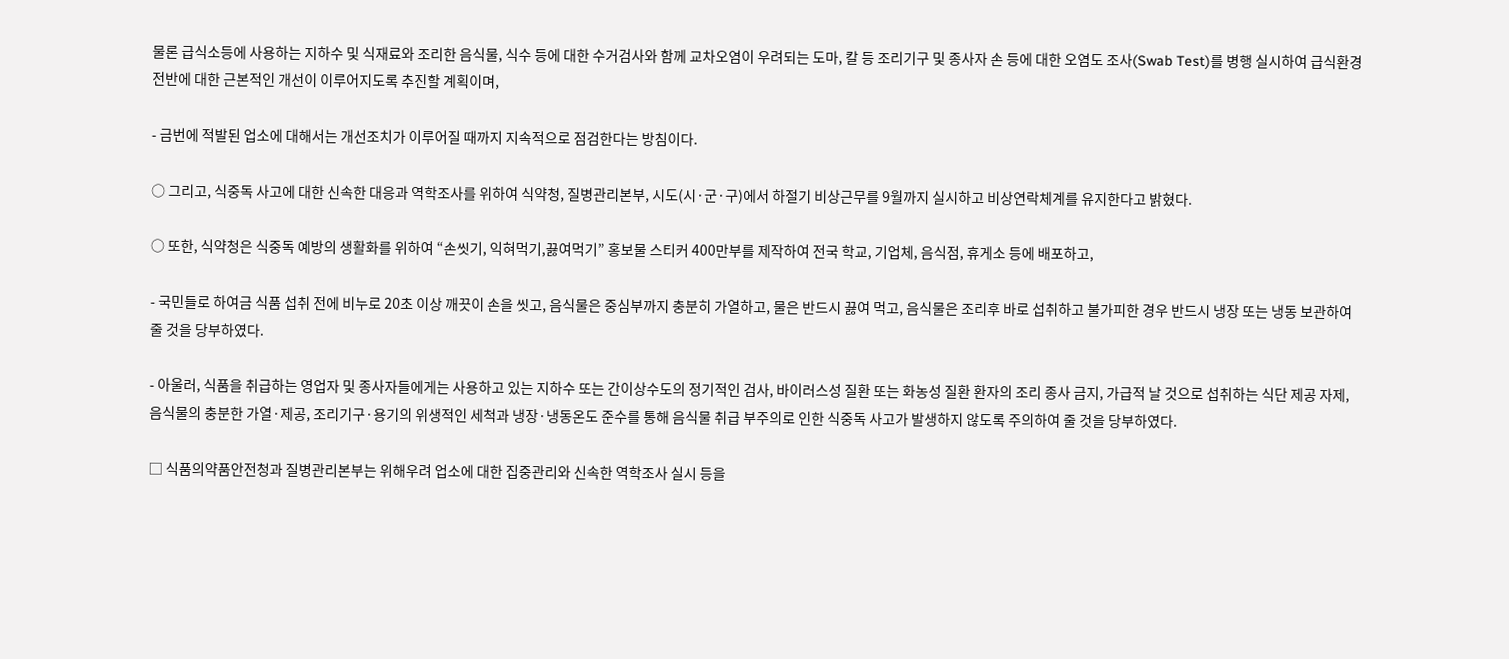물론 급식소등에 사용하는 지하수 및 식재료와 조리한 음식물, 식수 등에 대한 수거검사와 함께 교차오염이 우려되는 도마, 칼 등 조리기구 및 종사자 손 등에 대한 오염도 조사(Swab Test)를 병행 실시하여 급식환경 전반에 대한 근본적인 개선이 이루어지도록 추진할 계획이며,

- 금번에 적발된 업소에 대해서는 개선조치가 이루어질 때까지 지속적으로 점검한다는 방침이다.

○ 그리고, 식중독 사고에 대한 신속한 대응과 역학조사를 위하여 식약청, 질병관리본부, 시도(시·군·구)에서 하절기 비상근무를 9월까지 실시하고 비상연락체계를 유지한다고 밝혔다.

○ 또한, 식약청은 식중독 예방의 생활화를 위하여 “손씻기, 익혀먹기,끓여먹기” 홍보물 스티커 400만부를 제작하여 전국 학교, 기업체, 음식점, 휴게소 등에 배포하고,

- 국민들로 하여금 식품 섭취 전에 비누로 20초 이상 깨끗이 손을 씻고, 음식물은 중심부까지 충분히 가열하고, 물은 반드시 끓여 먹고, 음식물은 조리후 바로 섭취하고 불가피한 경우 반드시 냉장 또는 냉동 보관하여 줄 것을 당부하였다.

- 아울러, 식품을 취급하는 영업자 및 종사자들에게는 사용하고 있는 지하수 또는 간이상수도의 정기적인 검사, 바이러스성 질환 또는 화농성 질환 환자의 조리 종사 금지, 가급적 날 것으로 섭취하는 식단 제공 자제, 음식물의 충분한 가열·제공, 조리기구·용기의 위생적인 세척과 냉장·냉동온도 준수를 통해 음식물 취급 부주의로 인한 식중독 사고가 발생하지 않도록 주의하여 줄 것을 당부하였다.

□ 식품의약품안전청과 질병관리본부는 위해우려 업소에 대한 집중관리와 신속한 역학조사 실시 등을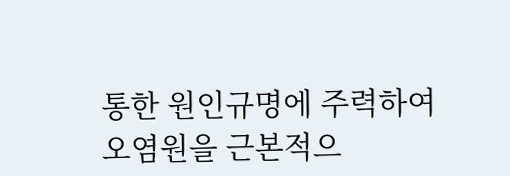통한 원인규명에 주력하여 오염원을 근본적으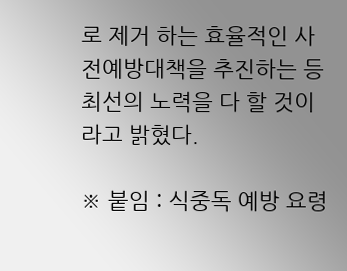로 제거 하는 효율적인 사전예방대책을 추진하는 등 최선의 노력을 다 할 것이라고 밝혔다.

※ 붙임 : 식중독 예방 요령